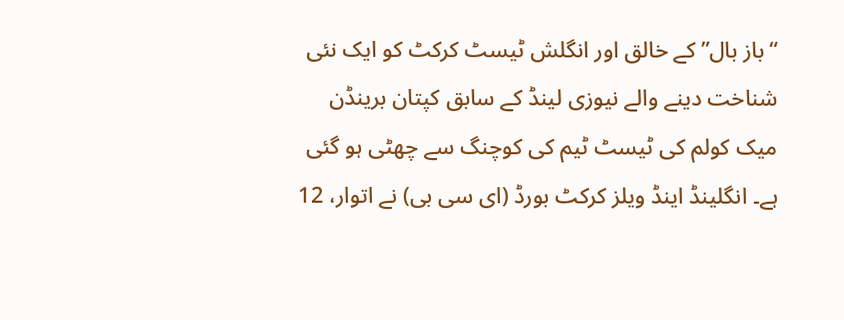“باز بال” کے خالق اور انگلش ٹیسٹ کرکٹ کو ایک نئی شناخت دینے والے نیوزی لینڈ کے سابق کپتان برینڈن میک کولم کی ٹیسٹ ٹیم کی کوچنگ سے چھٹی ہو گئی ہے۔ انگلینڈ اینڈ ویلز کرکٹ بورڈ (ای سی بی) نے اتوار، 12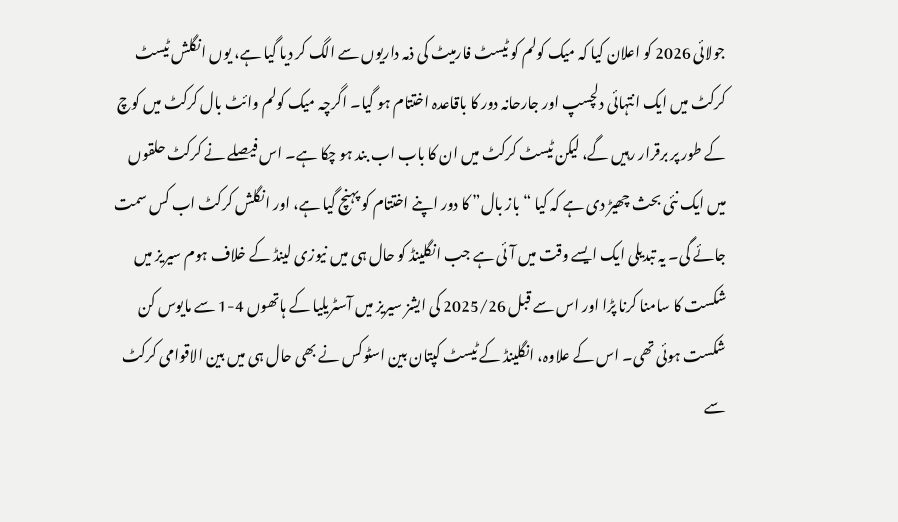جولائی 2026 کو اعلان کیا کہ میک کولم کو ٹیسٹ فارمیٹ کی ذمہ داریوں سے الگ کر دیا گیا ہے، یوں انگلش ٹیسٹ کرکٹ میں ایک انتہائی دلچسپ اور جارحانہ دور کا باقاعدہ اختتام ہو گیا۔ اگرچہ میک کولم وائٹ بال کرکٹ میں کوچ کے طور پر برقرار رہیں گے، لیکن ٹیسٹ کرکٹ میں ان کا باب اب بند ہو چکا ہے۔ اس فیصلے نے کرکٹ حلقوں میں ایک نئی بحث چھیڑ دی ہے کہ کیا “باز بال” کا دور اپنے اختتام کو پہنچ گیا ہے، اور انگلش کرکٹ اب کس سمت جائے گی۔ یہ تبدیلی ایک ایسے وقت میں آئی ہے جب انگلینڈ کو حال ہی میں نیوزی لینڈ کے خلاف ہوم سیریز میں شکست کا سامنا کرنا پڑا اور اس سے قبل 2025/26 کی ایشز سیریز میں آسٹریلیا کے ہاتھوں 4-1 سے مایوس کن شکست ہوئی تھی۔ اس کے علاوہ، انگلینڈ کے ٹیسٹ کپتان بین اسٹوکس نے بھی حال ہی میں بین الاقوامی کرکٹ سے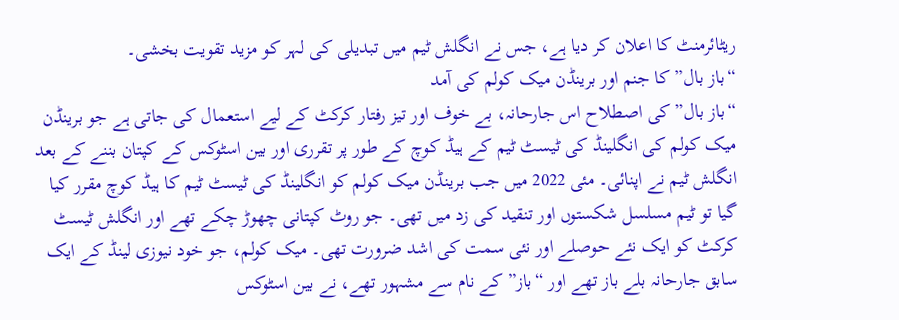ریٹائرمنٹ کا اعلان کر دیا ہے، جس نے انگلش ٹیم میں تبدیلی کی لہر کو مزید تقویت بخشی۔
“باز بال” کا جنم اور برینڈن میک کولم کی آمد
“باز بال” کی اصطلاح اس جارحانہ، بے خوف اور تیز رفتار کرکٹ کے لیے استعمال کی جاتی ہے جو برینڈن میک کولم کی انگلینڈ کی ٹیسٹ ٹیم کے ہیڈ کوچ کے طور پر تقرری اور بین اسٹوکس کے کپتان بننے کے بعد انگلش ٹیم نے اپنائی۔ مئی 2022 میں جب برینڈن میک کولم کو انگلینڈ کی ٹیسٹ ٹیم کا ہیڈ کوچ مقرر کیا گیا تو ٹیم مسلسل شکستوں اور تنقید کی زد میں تھی۔ جو روٹ کپتانی چھوڑ چکے تھے اور انگلش ٹیسٹ کرکٹ کو ایک نئے حوصلے اور نئی سمت کی اشد ضرورت تھی۔ میک کولم، جو خود نیوزی لینڈ کے ایک سابق جارحانہ بلے باز تھے اور “باز” کے نام سے مشہور تھے، نے بین اسٹوکس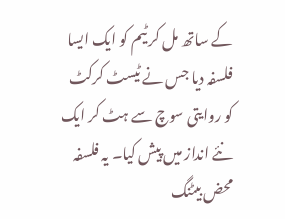کے ساتھ مل کر ٹیم کو ایک ایسا فلسفہ دیا جس نے ٹیسٹ کرکٹ کو روایتی سوچ سے ہٹ کر ایک نئے انداز میں پیش کیا۔ یہ فلسفہ محض بیٹنگ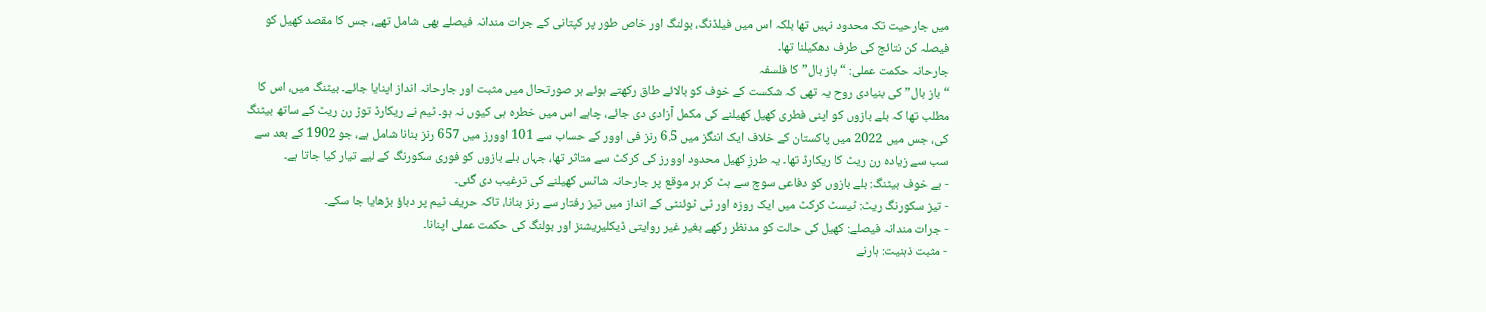میں جارحیت تک محدود نہیں تھا بلکہ اس میں فیلڈنگ، بولنگ اور خاص طور پر کپتانی کے جرات مندانہ فیصلے بھی شامل تھے، جس کا مقصد کھیل کو فیصلہ کن نتائج کی طرف دھکیلنا تھا۔
جارحانہ حکمت عملی: “باز بال” کا فلسفہ
“باز بال” کی بنیادی روح یہ تھی کہ شکست کے خوف کو بالائے طاق رکھتے ہوئے ہر صورتحال میں مثبت اور جارحانہ انداز اپنایا جائے۔ بیٹنگ میں، اس کا مطلب تھا کہ بلے بازوں کو اپنی فطری کھیل کھیلنے کی مکمل آزادی دی جائے، چاہے اس میں خطرہ ہی کیوں نہ ہو۔ ٹیم نے ریکارڈ توڑ رن ریٹ کے ساتھ بیٹنگ کی، جس میں 2022 میں پاکستان کے خلاف ایک اننگز میں 6.5 رنز فی اوور کے حساب سے 101 اوورز میں 657 رنز بنانا شامل ہے، جو 1902 کے بعد سے سب سے زیادہ رن ریٹ کا ریکارڈ تھا۔ یہ طرزِ کھیل محدود اوورز کی کرکٹ سے متاثر تھا، جہاں بلے بازوں کو فوری سکورنگ کے لیے تیار کیا جاتا ہے۔
- بے خوف بیٹنگ: بلے بازوں کو دفاعی سوچ سے ہٹ کر ہر موقع پر جارحانہ شاٹس کھیلنے کی ترغیب دی گئی۔
- تیز سکورنگ ریٹ: ٹیسٹ کرکٹ میں ایک روزہ اور ٹی ٹوئنٹی کے انداز میں تیز رفتار سے رنز بنانا، تاکہ حریف ٹیم پر دباؤ بڑھایا جا سکے۔
- جرات مندانہ فیصلے: کھیل کی حالت کو مدنظر رکھے بغیر غیر روایتی ڈیکلیریشنز اور بولنگ کی حکمت عملی اپنانا۔
- مثبت ذہنیت: ہارنے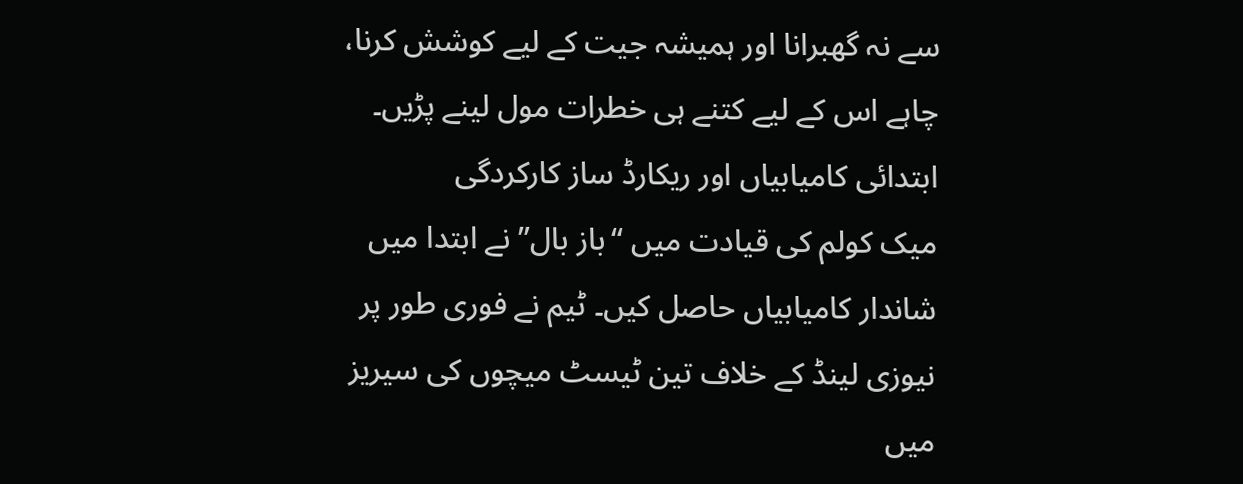سے نہ گھبرانا اور ہمیشہ جیت کے لیے کوشش کرنا، چاہے اس کے لیے کتنے ہی خطرات مول لینے پڑیں۔
ابتدائی کامیابیاں اور ریکارڈ ساز کارکردگی
میک کولم کی قیادت میں “باز بال” نے ابتدا میں شاندار کامیابیاں حاصل کیں۔ ٹیم نے فوری طور پر نیوزی لینڈ کے خلاف تین ٹیسٹ میچوں کی سیریز میں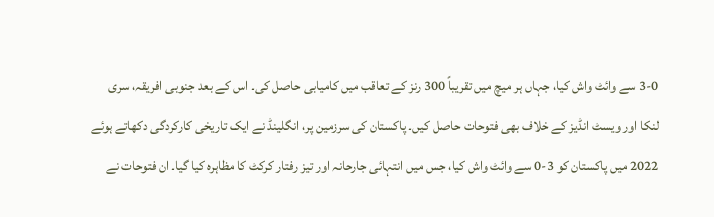3-0 سے وائٹ واش کیا، جہاں ہر میچ میں تقریباً 300 رنز کے تعاقب میں کامیابی حاصل کی۔ اس کے بعد جنوبی افریقہ، سری لنکا اور ویسٹ انڈیز کے خلاف بھی فتوحات حاصل کیں۔ پاکستان کی سرزمین پر، انگلینڈ نے ایک تاریخی کارکردگی دکھاتے ہوئے 2022 میں پاکستان کو 3-0 سے وائٹ واش کیا، جس میں انتہائی جارحانہ اور تیز رفتار کرکٹ کا مظاہرہ کیا گیا۔ ان فتوحات نے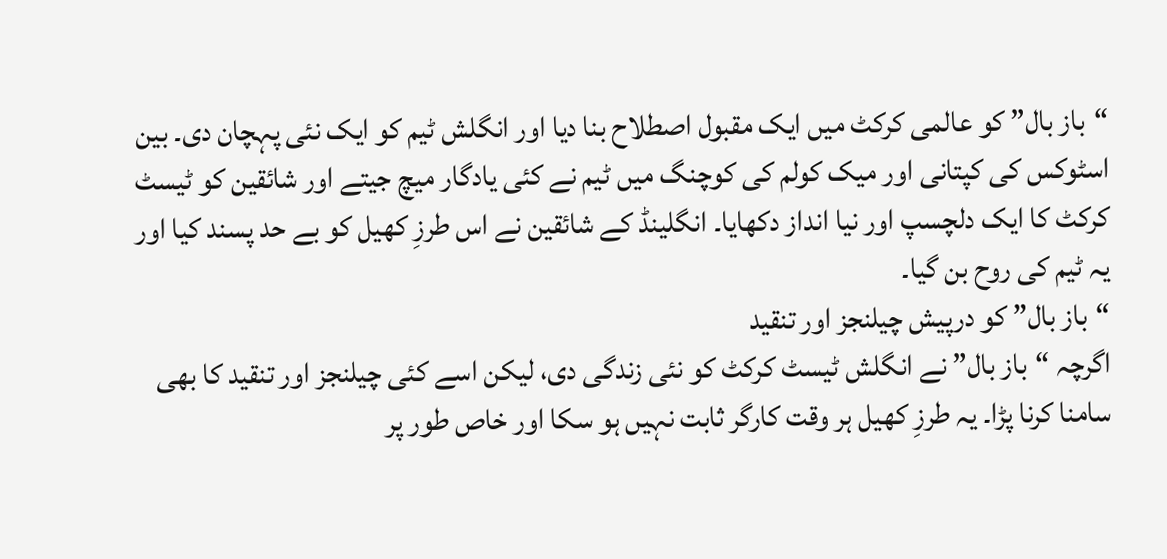“باز بال” کو عالمی کرکٹ میں ایک مقبول اصطلاح بنا دیا اور انگلش ٹیم کو ایک نئی پہچان دی۔ بین اسٹوکس کی کپتانی اور میک کولم کی کوچنگ میں ٹیم نے کئی یادگار میچ جیتے اور شائقین کو ٹیسٹ کرکٹ کا ایک دلچسپ اور نیا انداز دکھایا۔ انگلینڈ کے شائقین نے اس طرزِ کھیل کو بے حد پسند کیا اور یہ ٹیم کی روح بن گیا۔
“باز بال” کو درپیش چیلنجز اور تنقید
اگرچہ “باز بال” نے انگلش ٹیسٹ کرکٹ کو نئی زندگی دی، لیکن اسے کئی چیلنجز اور تنقید کا بھی سامنا کرنا پڑا۔ یہ طرزِ کھیل ہر وقت کارگر ثابت نہیں ہو سکا اور خاص طور پر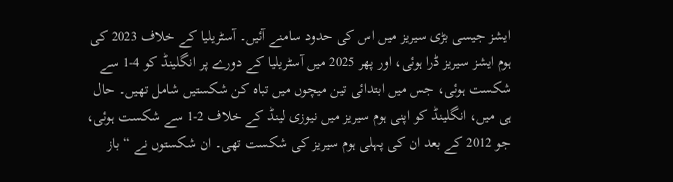ایشز جیسی بڑی سیریز میں اس کی حدود سامنے آئیں۔ آسٹریلیا کے خلاف 2023 کی ہوم ایشز سیریز ڈرا ہوئی، اور پھر 2025 میں آسٹریلیا کے دورے پر انگلینڈ کو 4-1 سے شکست ہوئی، جس میں ابتدائی تین میچوں میں تباہ کن شکستیں شامل تھیں۔ حال ہی میں، انگلینڈ کو اپنی ہوم سیریز میں نیوزی لینڈ کے خلاف 2-1 سے شکست ہوئی، جو 2012 کے بعد ان کی پہلی ہوم سیریز کی شکست تھی۔ ان شکستوں نے “باز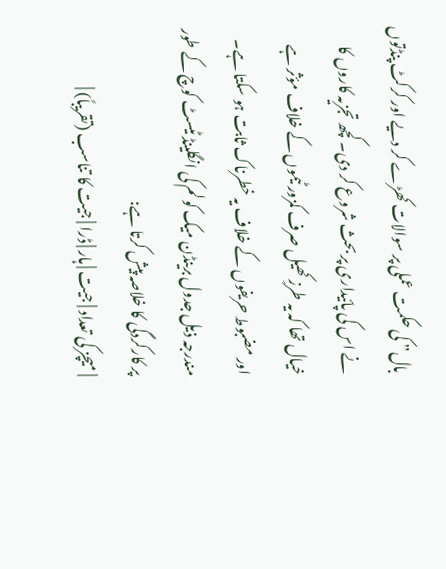بال” کی حکمت عملی پر سوالات کھڑے کر دیے اور کرکٹ پنڈتوں نے اس کی پائیداری پر بحث شروع کر دی۔ کچھ تجزیہ کاروں کا خیال تھا کہ یہ طرزِ کھیل صرف کمزور ٹیموں کے خلاف مؤثر ہے اور مضبوط حریفوں کے خلاف یہ خطرناک ثابت ہو سکتا ہے۔
مندرجہ ذیل جدول برینڈن میک کولم کی انگلینڈ ٹیسٹ کوچ کے طور پر کارکردگی کا خلاصہ پیش کرتا ہے:
| میچز کی تعداد | جیت | ہار | ڈرا | جیت کا تناسب (تقریباً) |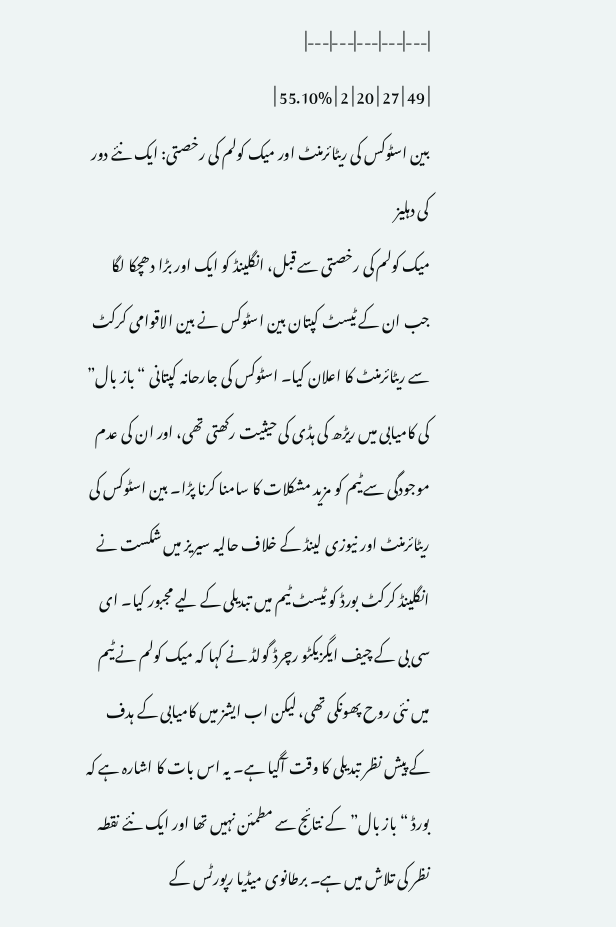|---|---|---|---|---|
| 49 | 27 | 20 | 2 | 55.10% |
بین اسٹوکس کی ریٹائرمنٹ اور میک کولم کی رخصتی: ایک نئے دور کی دہلیز
میک کولم کی رخصتی سے قبل، انگلینڈ کو ایک اور بڑا دھچکا لگا جب ان کے ٹیسٹ کپتان بین اسٹوکس نے بین الاقوامی کرکٹ سے ریٹائرمنٹ کا اعلان کیا۔ اسٹوکس کی جارحانہ کپتانی “باز بال” کی کامیابی میں ریڑھ کی ہڈی کی حیثیت رکھتی تھی، اور ان کی عدم موجودگی سے ٹیم کو مزید مشکلات کا سامنا کرنا پڑا۔ بین اسٹوکس کی ریٹائرمنٹ اور نیوزی لینڈ کے خلاف حالیہ سیریز میں شکست نے انگلینڈ کرکٹ بورڈ کو ٹیسٹ ٹیم میں تبدیلی کے لیے مجبور کیا۔ ای سی بی کے چیف ایگزیکٹو رچرڈ گولڈ نے کہا کہ میک کولم نے ٹیم میں نئی روح پھونکی تھی، لیکن اب ایشز میں کامیابی کے ہدف کے پیش نظر تبدیلی کا وقت آگیا ہے۔ یہ اس بات کا اشارہ ہے کہ بورڈ “باز بال” کے نتائج سے مطمئن نہیں تھا اور ایک نئے نقطہ نظر کی تلاش میں ہے۔ برطانوی میڈیا رپورٹس کے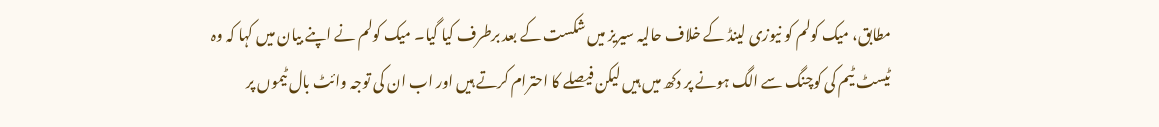مطابق، میک کولم کو نیوزی لینڈ کے خلاف حالیہ سیریز میں شکست کے بعد برطرف کیا گیا۔ میک کولم نے اپنے بیان میں کہا کہ وہ ٹیسٹ ٹیم کی کوچنگ سے الگ ہونے پر دکھ میں ہیں لیکن فیصلے کا احترام کرتے ہیں اور اب ان کی توجہ وائٹ بال ٹیموں پر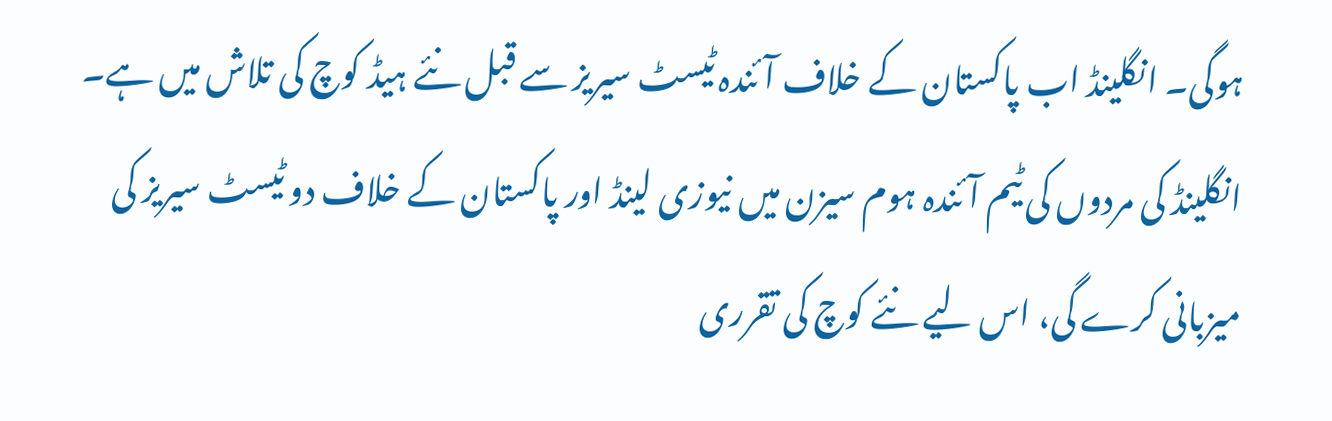ہوگی۔ انگلینڈ اب پاکستان کے خلاف آئندہ ٹیسٹ سیریز سے قبل نئے ہیڈ کوچ کی تلاش میں ہے۔ انگلینڈ کی مردوں کی ٹیم آئندہ ہوم سیزن میں نیوزی لینڈ اور پاکستان کے خلاف دو ٹیسٹ سیریز کی میزبانی کرے گی، اس لیے نئے کوچ کی تقرری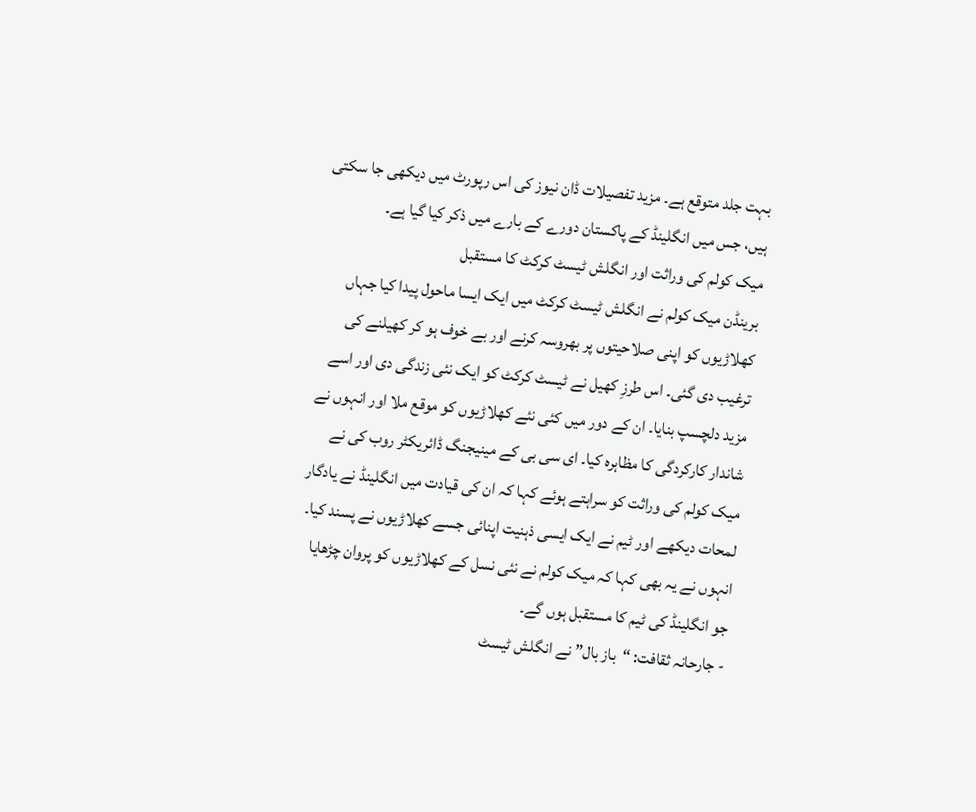بہت جلد متوقع ہے۔ مزید تفصیلات ڈان نیوز کی اس رپورٹ میں دیکھی جا سکتی ہیں، جس میں انگلینڈ کے پاکستان دورے کے بارے میں ذکر کیا گیا ہے۔
میک کولم کی وراثت اور انگلش ٹیسٹ کرکٹ کا مستقبل
برینڈن میک کولم نے انگلش ٹیسٹ کرکٹ میں ایک ایسا ماحول پیدا کیا جہاں کھلاڑیوں کو اپنی صلاحیتوں پر بھروسہ کرنے اور بے خوف ہو کر کھیلنے کی ترغیب دی گئی۔ اس طرزِ کھیل نے ٹیسٹ کرکٹ کو ایک نئی زندگی دی اور اسے مزید دلچسپ بنایا۔ ان کے دور میں کئی نئے کھلاڑیوں کو موقع ملا اور انہوں نے شاندار کارکردگی کا مظاہرہ کیا۔ ای سی بی کے مینیجنگ ڈائریکٹر روب کی نے میک کولم کی وراثت کو سراہتے ہوئے کہا کہ ان کی قیادت میں انگلینڈ نے یادگار لمحات دیکھے اور ٹیم نے ایک ایسی ذہنیت اپنائی جسے کھلاڑیوں نے پسند کیا۔ انہوں نے یہ بھی کہا کہ میک کولم نے نئی نسل کے کھلاڑیوں کو پروان چڑھایا جو انگلینڈ کی ٹیم کا مستقبل ہوں گے۔
- جارحانہ ثقافت: “باز بال” نے انگلش ٹیسٹ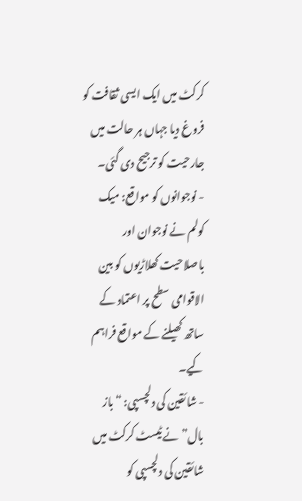کرکٹ میں ایک ایسی ثقافت کو فروغ دیا جہاں ہر حالت میں جارحیت کو ترجیح دی گئی۔
- نوجوانوں کو مواقع: میک کولم نے نوجوان اور باصلاحیت کھلاڑیوں کو بین الاقوامی سطح پر اعتماد کے ساتھ کھیلنے کے مواقع فراہم کیے۔
- شائقین کی دلچسپی: “باز بال” نے ٹیسٹ کرکٹ میں شائقین کی دلچسپی کو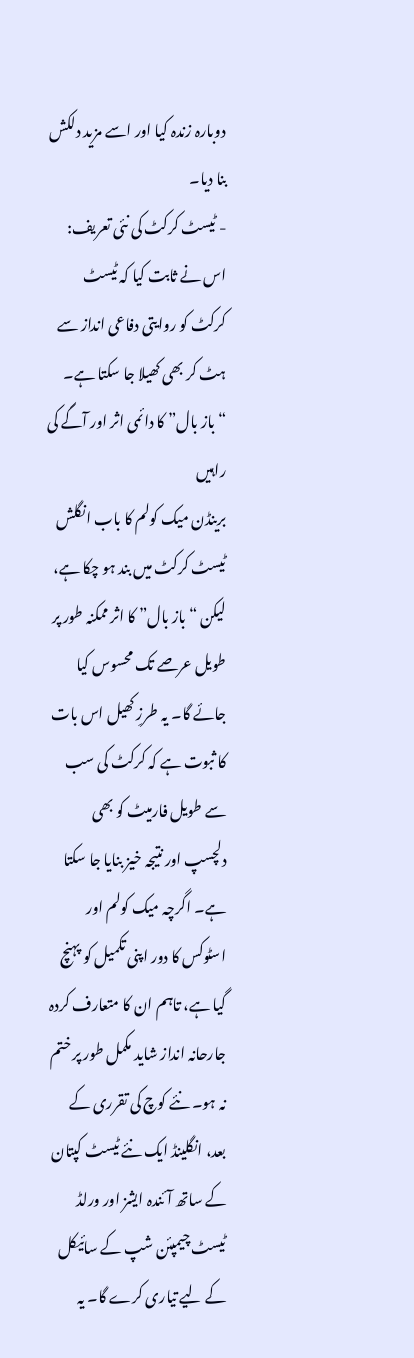دوبارہ زندہ کیا اور اسے مزید دلکش بنا دیا۔
- ٹیسٹ کرکٹ کی نئی تعریف: اس نے ثابت کیا کہ ٹیسٹ کرکٹ کو روایتی دفاعی انداز سے ہٹ کر بھی کھیلا جا سکتا ہے۔
“باز بال” کا دائمی اثر اور آگے کی راہیں
برینڈن میک کولم کا باب انگلش ٹیسٹ کرکٹ میں بند ہو چکا ہے، لیکن “باز بال” کا اثر ممکنہ طور پر طویل عرصے تک محسوس کیا جائے گا۔ یہ طرزِ کھیل اس بات کا ثبوت ہے کہ کرکٹ کی سب سے طویل فارمیٹ کو بھی دلچسپ اور نتیجہ خیز بنایا جا سکتا ہے۔ اگرچہ میک کولم اور اسٹوکس کا دور اپنی تکمیل کو پہنچ گیا ہے، تاہم ان کا متعارف کردہ جارحانہ انداز شاید مکمل طور پر ختم نہ ہو۔ نئے کوچ کی تقرری کے بعد، انگلینڈ ایک نئے ٹیسٹ کپتان کے ساتھ آئندہ ایشز اور ورلڈ ٹیسٹ چیمپئن شپ کے سائیکل کے لیے تیاری کرے گا۔ یہ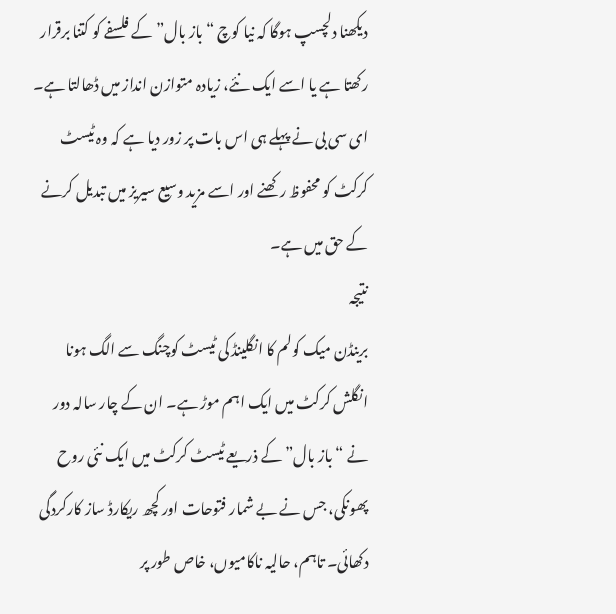دیکھنا دلچسپ ہوگا کہ نیا کوچ “باز بال” کے فلسفے کو کتنا برقرار رکھتا ہے یا اسے ایک نئے، زیادہ متوازن انداز میں ڈھالتا ہے۔ ای سی بی نے پہلے ہی اس بات پر زور دیا ہے کہ وہ ٹیسٹ کرکٹ کو محفوظ رکھنے اور اسے مزید وسیع سیریز میں تبدیل کرنے کے حق میں ہے۔
نتیجہ
برینڈن میک کولم کا انگلینڈ کی ٹیسٹ کوچنگ سے الگ ہونا انگلش کرکٹ میں ایک اہم موڑ ہے۔ ان کے چار سالہ دور نے “باز بال” کے ذریعے ٹیسٹ کرکٹ میں ایک نئی روح پھونکی، جس نے بے شمار فتوحات اور کچھ ریکارڈ ساز کارکردگی دکھائی۔ تاہم، حالیہ ناکامیوں، خاص طور پر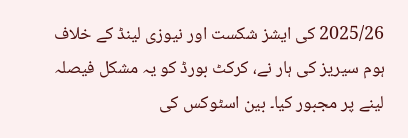2025/26 کی ایشز شکست اور نیوزی لینڈ کے خلاف ہوم سیریز کی ہار نے، کرکٹ بورڈ کو یہ مشکل فیصلہ لینے پر مجبور کیا۔ بین اسٹوکس کی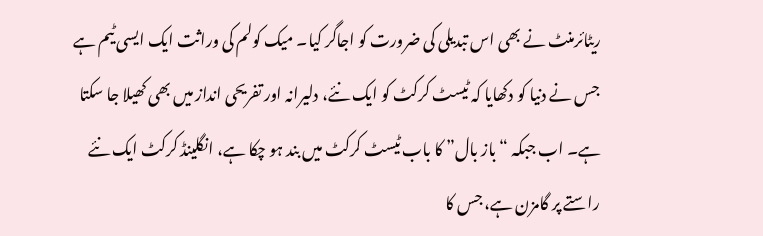ریٹائرمنٹ نے بھی اس تبدیلی کی ضرورت کو اجاگر کیا۔ میک کولم کی وراثت ایک ایسی ٹیم ہے جس نے دنیا کو دکھایا کہ ٹیسٹ کرکٹ کو ایک نئے، دلیرانہ اور تفریحی انداز میں بھی کھیلا جا سکتا ہے۔ اب جبکہ “باز بال” کا باب ٹیسٹ کرکٹ میں بند ہو چکا ہے، انگلینڈ کرکٹ ایک نئے راستے پر گامزن ہے، جس کا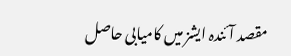مقصد آئندہ ایشز میں کامیابی حاصل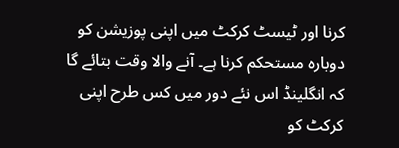کرنا اور ٹیسٹ کرکٹ میں اپنی پوزیشن کو دوبارہ مستحکم کرنا ہے۔ آنے والا وقت بتائے گا کہ انگلینڈ اس نئے دور میں کس طرح اپنی کرکٹ کو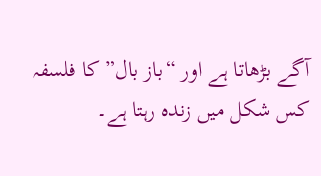آگے بڑھاتا ہے اور “باز بال” کا فلسفہ کس شکل میں زندہ رہتا ہے۔